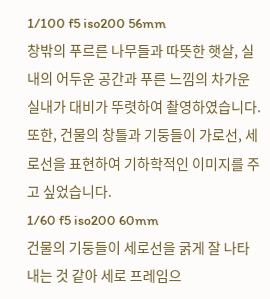1/100 f5 iso200 56mm
창밖의 푸르른 나무들과 따뜻한 햇살, 실내의 어두운 공간과 푸른 느낌의 차가운 실내가 대비가 뚜렷하여 촬영하였습니다. 또한, 건물의 창틀과 기둥들이 가로선, 세로선을 표현하여 기하학적인 이미지를 주고 싶었습니다.
1/60 f5 iso200 60mm
건물의 기둥들이 세로선을 굵게 잘 나타내는 것 같아 세로 프레임으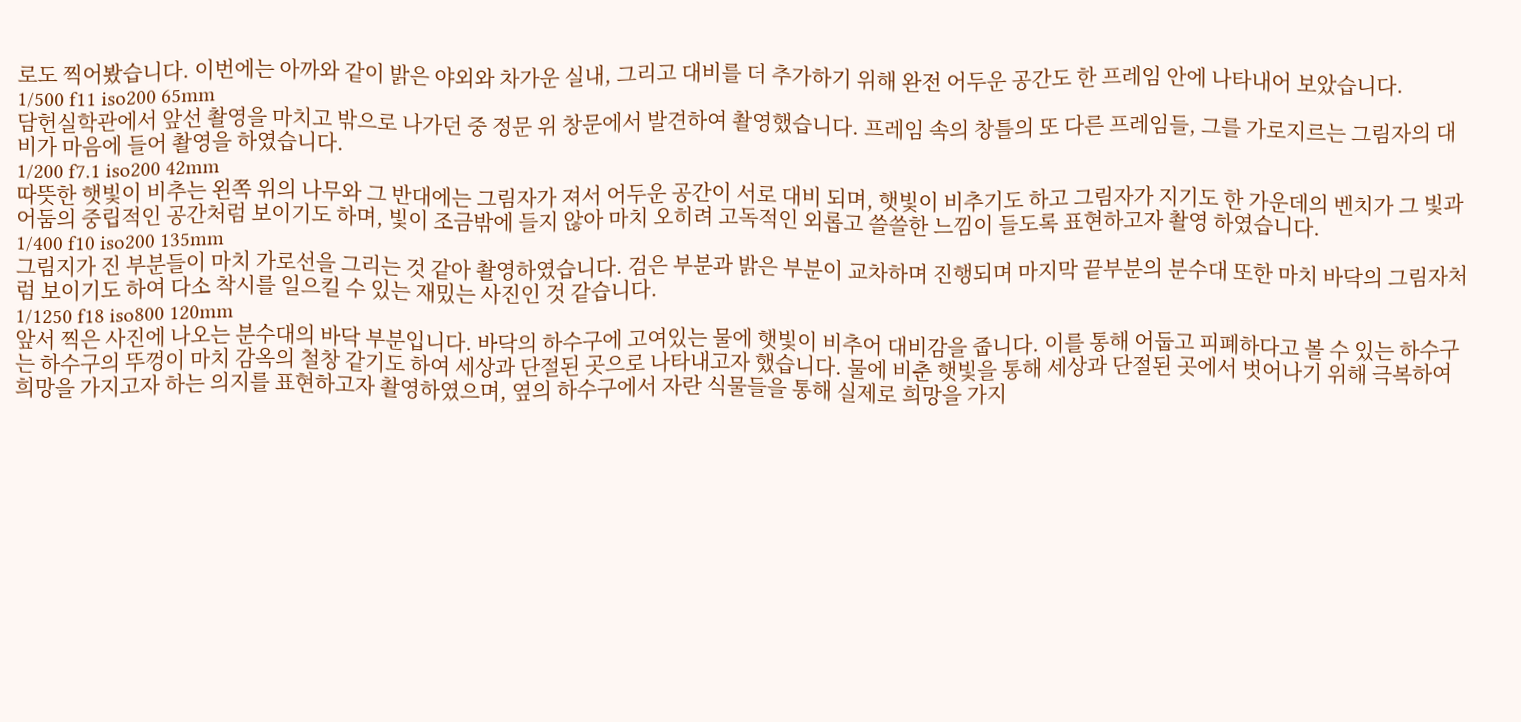로도 찍어봤습니다. 이번에는 아까와 같이 밝은 야외와 차가운 실내, 그리고 대비를 더 추가하기 위해 완전 어두운 공간도 한 프레임 안에 나타내어 보았습니다.
1/500 f11 iso200 65mm
담헌실학관에서 앞선 촬영을 마치고 밖으로 나가던 중 정문 위 창문에서 발견하여 촬영했습니다. 프레임 속의 창틀의 또 다른 프레임들, 그를 가로지르는 그림자의 대비가 마음에 들어 촬영을 하였습니다.
1/200 f7.1 iso200 42mm
따뜻한 햇빛이 비추는 왼쪽 위의 나무와 그 반대에는 그림자가 져서 어두운 공간이 서로 대비 되며, 햇빛이 비추기도 하고 그림자가 지기도 한 가운데의 벤치가 그 빛과 어둠의 중립적인 공간처럼 보이기도 하며, 빛이 조금밖에 들지 않아 마치 오히려 고독적인 외롭고 쓸쓸한 느낌이 들도록 표현하고자 촬영 하였습니다.
1/400 f10 iso200 135mm
그림지가 진 부분들이 마치 가로선을 그리는 것 같아 촬영하였습니다. 검은 부분과 밝은 부분이 교차하며 진행되며 마지막 끝부분의 분수대 또한 마치 바닥의 그림자처럼 보이기도 하여 다소 착시를 일으킬 수 있는 재밌는 사진인 것 같습니다.
1/1250 f18 iso800 120mm
앞서 찍은 사진에 나오는 분수대의 바닥 부분입니다. 바닥의 하수구에 고여있는 물에 햇빛이 비추어 대비감을 줍니다. 이를 통해 어둡고 피폐하다고 볼 수 있는 하수구는 하수구의 뚜껑이 마치 감옥의 철창 같기도 하여 세상과 단절된 곳으로 나타내고자 했습니다. 물에 비춘 햇빛을 통해 세상과 단절된 곳에서 벗어나기 위해 극복하여 희망을 가지고자 하는 의지를 표현하고자 촬영하였으며, 옆의 하수구에서 자란 식물들을 통해 실제로 희망을 가지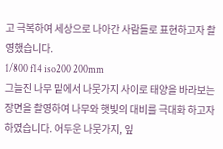고 극복하여 세상으로 나아간 사람들로 표현하고자 촬영했습니다.
1/800 f14 iso200 200mm
그늘진 나무 밑에서 나뭇가지 사이로 태양을 바라보는 장면을 촬영하여 나무와 햇빛의 대비를 극대화 하고자 하였습니다. 어두운 나뭇가지, 잎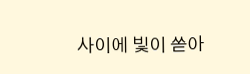사이에 빛이 쏟아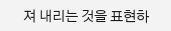져 내리는 것을 표현하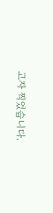고자 찍었습니다.